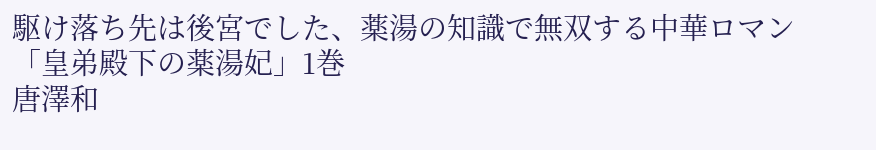駆け落ち先は後宮でした、薬湯の知識で無双する中華ロマン「皇弟殿下の薬湯妃」1巻
唐澤和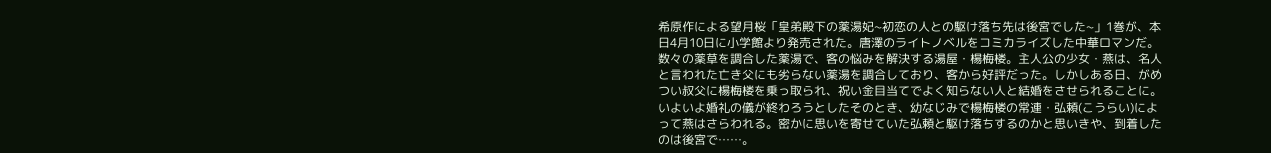希原作による望月桜「皇弟殿下の薬湯妃~初恋の人との駆け落ち先は後宮でした~」1巻が、本日4月10日に小学館より発売された。唐澤のライトノベルをコミカライズした中華ロマンだ。
数々の薬草を調合した薬湯で、客の悩みを解決する湯屋・楊梅楼。主人公の少女・燕は、名人と言われた亡き父にも劣らない薬湯を調合しており、客から好評だった。しかしある日、がめつい叔父に楊梅楼を乗っ取られ、祝い金目当てでよく知らない人と結婚をさせられることに。いよいよ婚礼の儀が終わろうとしたそのとき、幼なじみで楊梅楼の常連・弘頼(こうらい)によって燕はさらわれる。密かに思いを寄せていた弘頼と駆け落ちするのかと思いきや、到着したのは後宮で……。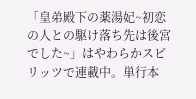「皇弟殿下の薬湯妃~初恋の人との駆け落ち先は後宮でした~」はやわらかスピリッツで連載中。単行本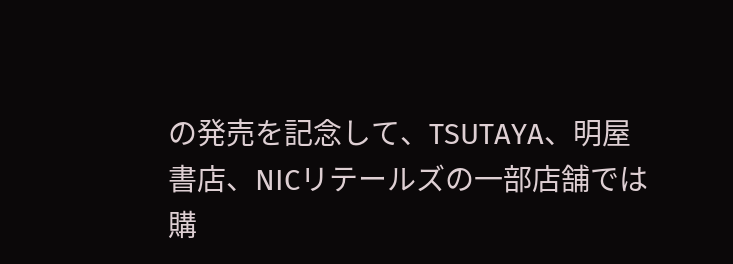の発売を記念して、TSUTAYA、明屋書店、NICリテールズの一部店舗では購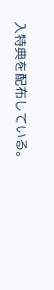入特典を配布している。